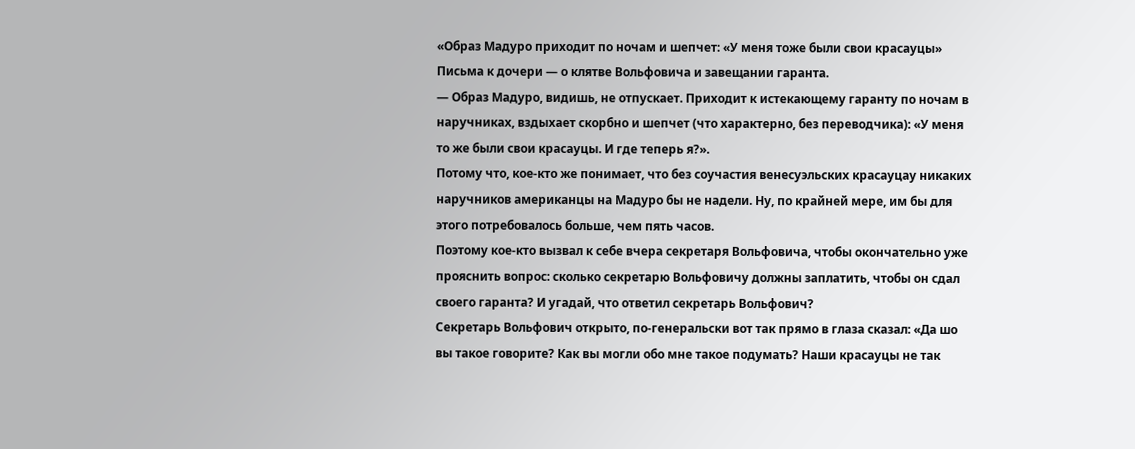«Образ Мадуро приходит по ночам и шепчет: «У меня тоже были свои красауцы»
Письма к дочери — о клятве Вольфовича и завещании гаранта.
— Образ Мадуро, видишь, не отпускает. Приходит к истекающему гаранту по ночам в наручниках, вздыхает скорбно и шепчет (что характерно, без переводчика): «У меня то же были свои красауцы. И где теперь я?».
Потому что, кое-кто же понимает, что без соучастия венесуэльских красауцау никаких наручников американцы на Мадуро бы не надели. Ну, по крайней мере, им бы для этого потребовалось больше, чем пять часов.
Поэтому кое-кто вызвал к себе вчера секретаря Вольфовича, чтобы окончательно уже прояснить вопрос: сколько секретарю Вольфовичу должны заплатить, чтобы он сдал своего гаранта? И угадай, что ответил секретарь Вольфович?
Секретарь Вольфович открыто, по-генеральски вот так прямо в глаза сказал: «Да шо вы такое говорите? Как вы могли обо мне такое подумать? Наши красауцы не так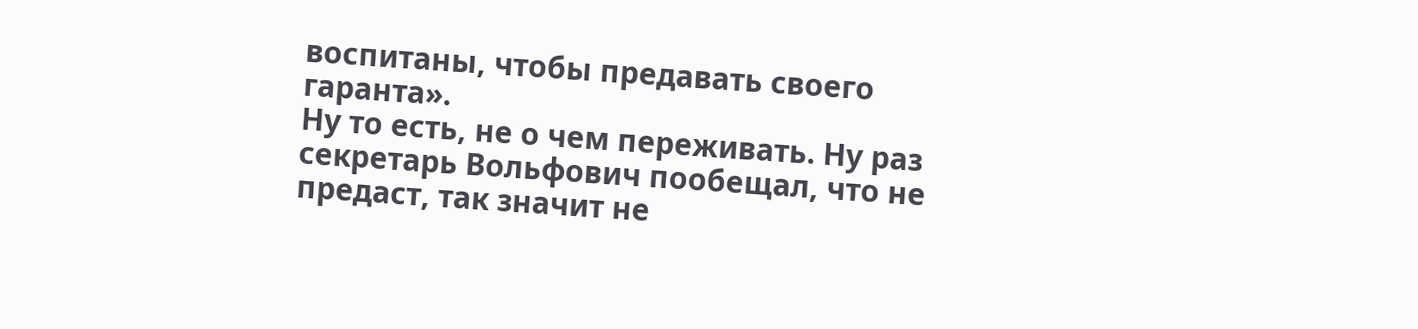воспитаны, чтобы предавать своего гаранта».
Ну то есть, не о чем переживать. Ну раз секретарь Вольфович пообещал, что не предаст, так значит не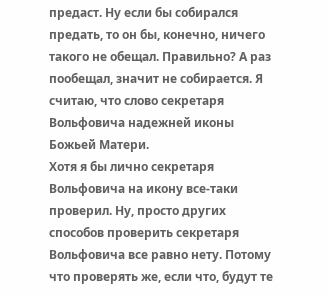предаст. Ну если бы собирался предать, то он бы, конечно, ничего такого не обещал. Правильно? А раз пообещал, значит не собирается. Я считаю, что слово секретаря Вольфовича надежней иконы Божьей Матери.
Хотя я бы лично секретаря Вольфовича на икону все-таки проверил. Ну, просто других способов проверить секретаря Вольфовича все равно нету. Потому что проверять же, если что, будут те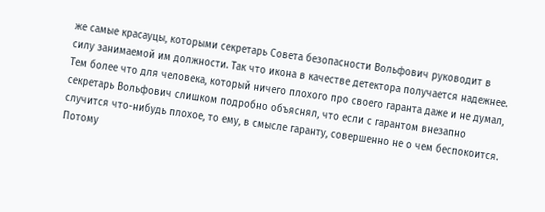же самые красауцы, которыми секретарь Совета безопасности Вольфович руководит в силу занимаемой им должности. Так что икона в качестве детектора получается надежнее.
Тем более что для человека, который ничего плохого про своего гаранта даже и не думал, секретарь Вольфович слишком подробно объяснял, что если с гарантом внезапно случится что-нибудь плохое, то ему, в смысле гаранту, совершенно не о чем беспокоится. Потому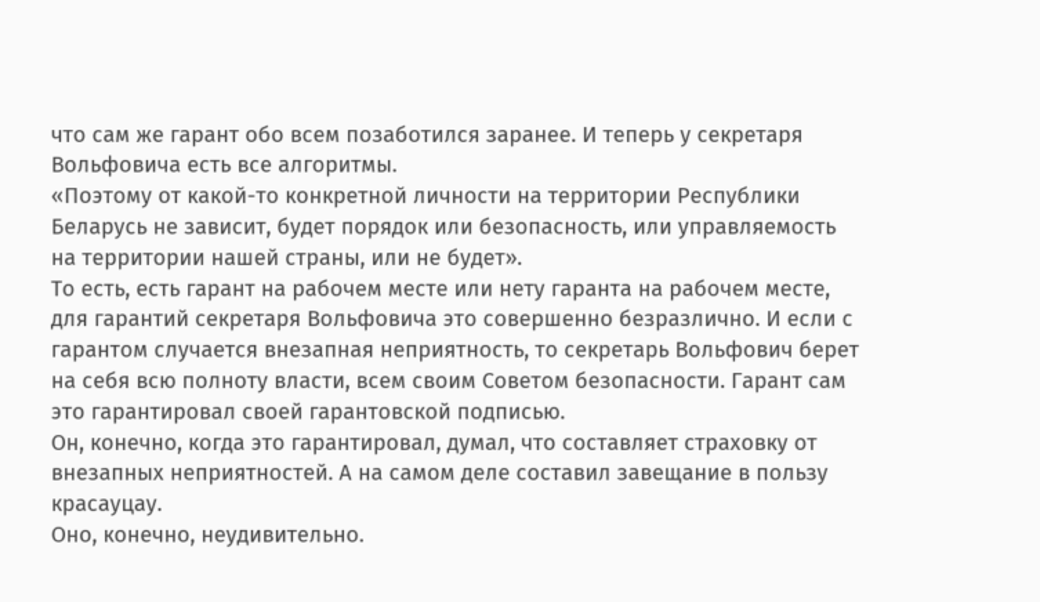что сам же гарант обо всем позаботился заранее. И теперь у секретаря Вольфовича есть все алгоритмы.
«Поэтому от какой-то конкретной личности на территории Республики Беларусь не зависит, будет порядок или безопасность, или управляемость на территории нашей страны, или не будет».
То есть, есть гарант на рабочем месте или нету гаранта на рабочем месте, для гарантий секретаря Вольфовича это совершенно безразлично. И если с гарантом случается внезапная неприятность, то секретарь Вольфович берет на себя всю полноту власти, всем своим Советом безопасности. Гарант сам это гарантировал своей гарантовской подписью.
Он, конечно, когда это гарантировал, думал, что составляет страховку от внезапных неприятностей. А на самом деле составил завещание в пользу красауцау.
Оно, конечно, неудивительно.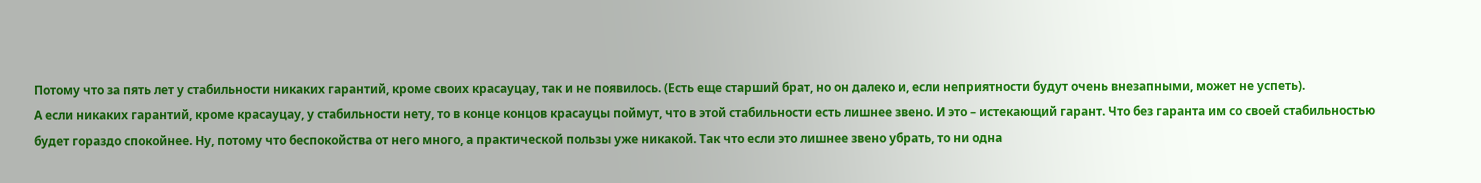Потому что за пять лет у стабильности никаких гарантий, кроме своих красауцау, так и не появилось. (Есть еще старший брат, но он далеко и, если неприятности будут очень внезапными, может не успеть).
А если никаких гарантий, кроме красауцау, у стабильности нету, то в конце концов красауцы поймут, что в этой стабильности есть лишнее звено. И это – истекающий гарант. Что без гаранта им со своей стабильностью будет гораздо спокойнее. Ну, потому что беспокойства от него много, а практической пользы уже никакой. Так что если это лишнее звено убрать, то ни одна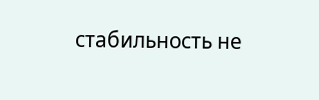стабильность не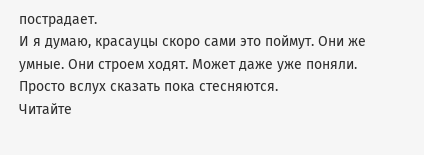пострадает.
И я думаю, красауцы скоро сами это поймут. Они же умные. Они строем ходят. Может даже уже поняли. Просто вслух сказать пока стесняются.
Читайте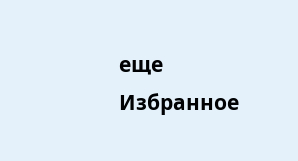еще
Избранное